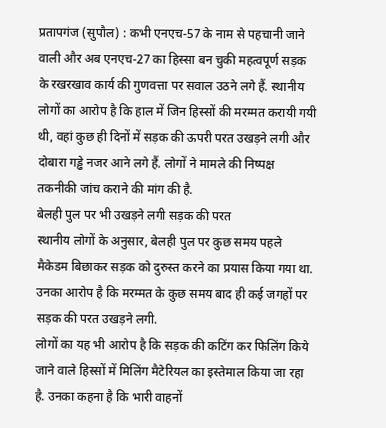प्रतापगंज (सुपौल) : कभी एनएच-57 के नाम से पहचानी जाने वाली और अब एनएच-27 का हिस्सा बन चुकी महत्वपूर्ण सड़क के रखरखाव कार्य की गुणवत्ता पर सवाल उठने लगे हैं. स्थानीय लोगों का आरोप है कि हाल में जिन हिस्सों की मरम्मत करायी गयी थी, वहां कुछ ही दिनों में सड़क की ऊपरी परत उखड़ने लगी और दोबारा गड्ढे नजर आने लगे हैं. लोगों ने मामले की निष्पक्ष तकनीकी जांच कराने की मांग की है.
बेलही पुल पर भी उखड़ने लगी सड़क की परत
स्थानीय लोगों के अनुसार, बेलही पुल पर कुछ समय पहले मैकेडम बिछाकर सड़क को दुरुस्त करने का प्रयास किया गया था. उनका आरोप है कि मरम्मत के कुछ समय बाद ही कई जगहों पर सड़क की परत उखड़ने लगी.
लोगों का यह भी आरोप है कि सड़क की कटिंग कर फिलिंग किये जाने वाले हिस्सों में मिलिंग मैटेरियल का इस्तेमाल किया जा रहा है. उनका कहना है कि भारी वाहनों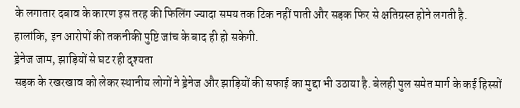के लगातार दबाव के कारण इस तरह की फिलिंग ज्यादा समय तक टिक नहीं पाती और सड़क फिर से क्षतिग्रस्त होने लगती है. हालांकि, इन आरोपों की तकनीकी पुष्टि जांच के बाद ही हो सकेगी.
ड्रेनेज जाम, झाड़ियों से घट रही दृश्यता
सड़क के रखरखाव को लेकर स्थानीय लोगों ने ड्रेनेज और झाड़ियों की सफाई का मुद्दा भी उठाया है. बेलही पुल समेत मार्ग के कई हिस्सों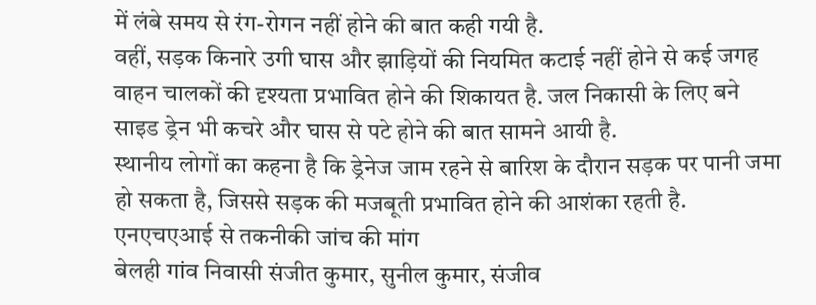में लंबे समय से रंग-रोगन नहीं होने की बात कही गयी है.
वहीं, सड़क किनारे उगी घास और झाड़ियों की नियमित कटाई नहीं होने से कई जगह वाहन चालकों की दृश्यता प्रभावित होने की शिकायत है. जल निकासी के लिए बने साइड ड्रेन भी कचरे और घास से पटे होने की बात सामने आयी है.
स्थानीय लोगों का कहना है कि ड्रेनेज जाम रहने से बारिश के दौरान सड़क पर पानी जमा हो सकता है, जिससे सड़क की मजबूती प्रभावित होने की आशंका रहती है.
एनएचएआई से तकनीकी जांच की मांग
बेलही गांव निवासी संजीत कुमार, सुनील कुमार, संजीव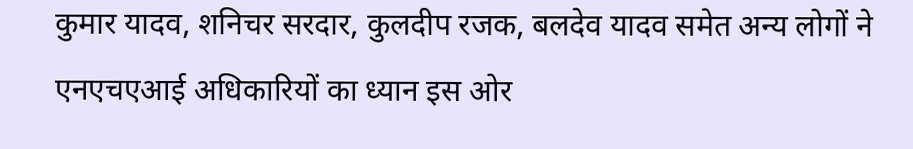कुमार यादव, शनिचर सरदार, कुलदीप रजक, बलदेव यादव समेत अन्य लोगों ने एनएचएआई अधिकारियों का ध्यान इस ओर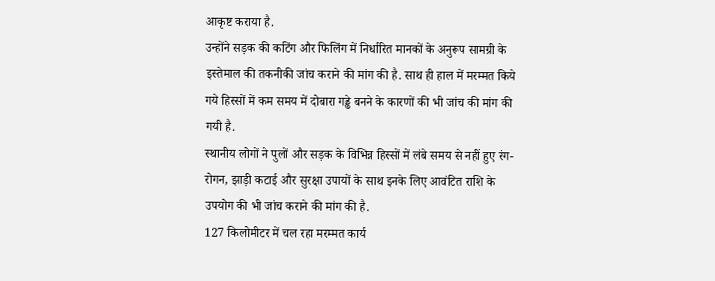आकृष्ट कराया है.
उन्होंने सड़क की कटिंग और फिलिंग में निर्धारित मानकों के अनुरूप सामग्री के इस्तेमाल की तकनीकी जांच कराने की मांग की है. साथ ही हाल में मरम्मत किये गये हिस्सों में कम समय में दोबारा गड्ढे बनने के कारणों की भी जांच की मांग की गयी है.
स्थानीय लोगों ने पुलों और सड़क के विभिन्न हिस्सों में लंबे समय से नहीं हुए रंग-रोगन, झाड़ी कटाई और सुरक्षा उपायों के साथ इनके लिए आवंटित राशि के उपयोग की भी जांच कराने की मांग की है.
127 किलोमीटर में चल रहा मरम्मत कार्य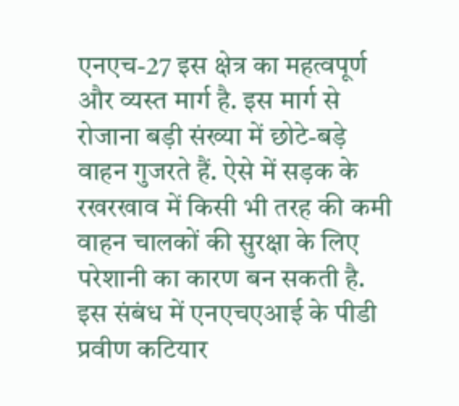एनएच-27 इस क्षेत्र का महत्वपूर्ण और व्यस्त मार्ग है. इस मार्ग से रोजाना बड़ी संख्या में छोटे-बड़े वाहन गुजरते हैं. ऐसे में सड़क के रखरखाव में किसी भी तरह की कमी वाहन चालकों की सुरक्षा के लिए परेशानी का कारण बन सकती है.
इस संबंध में एनएचएआई के पीडी प्रवीण कटियार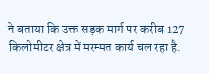ने बताया कि उक्त सड़क मार्ग पर करीब 127 किलोमीटर क्षेत्र में मरम्मत कार्य चल रहा है.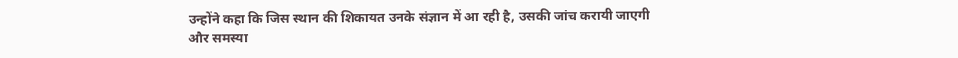उन्होंने कहा कि जिस स्थान की शिकायत उनके संज्ञान में आ रही है, उसकी जांच करायी जाएगी और समस्या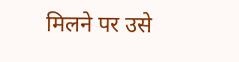मिलने पर उसे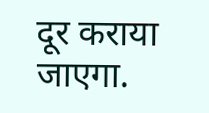दूर कराया जाएगा.